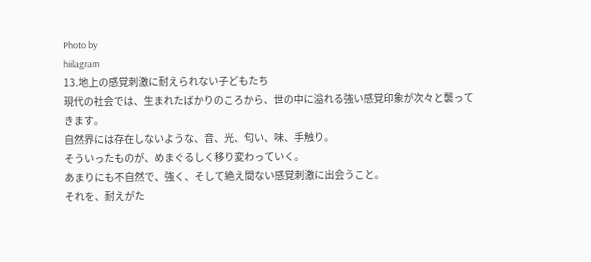Photo by
hiilagram
13.地上の感覚刺激に耐えられない子どもたち
現代の社会では、生まれたばかりのころから、世の中に溢れる強い感覚印象が次々と襲ってきます。
自然界には存在しないような、音、光、匂い、味、手触り。
そういったものが、めまぐるしく移り変わっていく。
あまりにも不自然で、強く、そして絶え間ない感覚刺激に出会うこと。
それを、耐えがた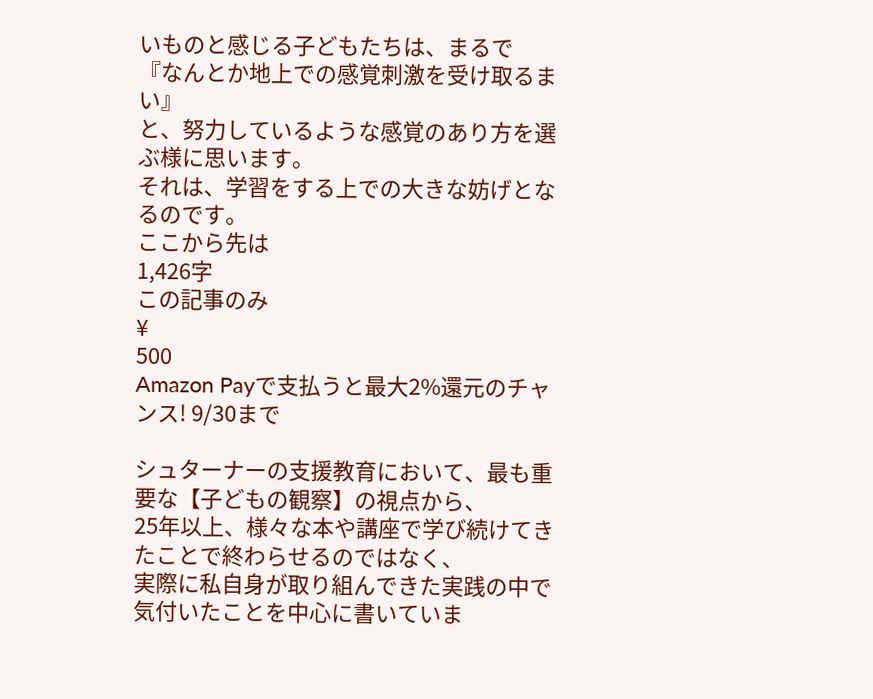いものと感じる子どもたちは、まるで
『なんとか地上での感覚刺激を受け取るまい』
と、努力しているような感覚のあり方を選ぶ様に思います。
それは、学習をする上での大きな妨げとなるのです。
ここから先は
1,426字
この記事のみ
¥
500
Amazon Payで支払うと最大2%還元のチャンス! 9/30まで

シュターナーの支援教育において、最も重要な【子どもの観察】の視点から、
25年以上、様々な本や講座で学び続けてきたことで終わらせるのではなく、
実際に私自身が取り組んできた実践の中で気付いたことを中心に書いていま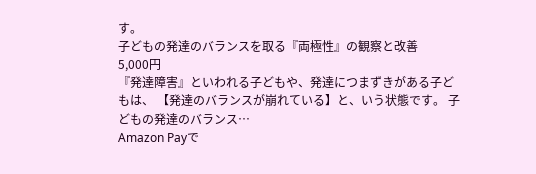す。
子どもの発達のバランスを取る『両極性』の観察と改善
5,000円
『発達障害』といわれる子どもや、発達につまずきがある子どもは、 【発達のバランスが崩れている】と、いう状態です。 子どもの発達のバランス…
Amazon Payで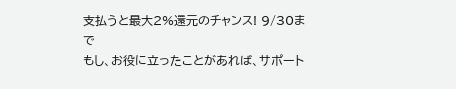支払うと最大2%還元のチャンス! 9/30まで
もし、お役に立ったことがあれば、サポート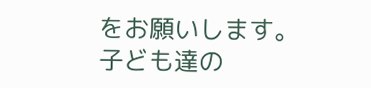をお願いします。 子ども達の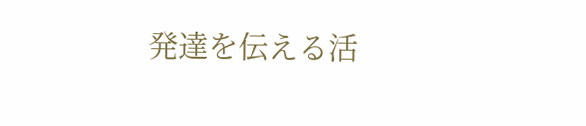発達を伝える活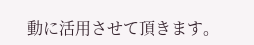動に活用させて頂きます。